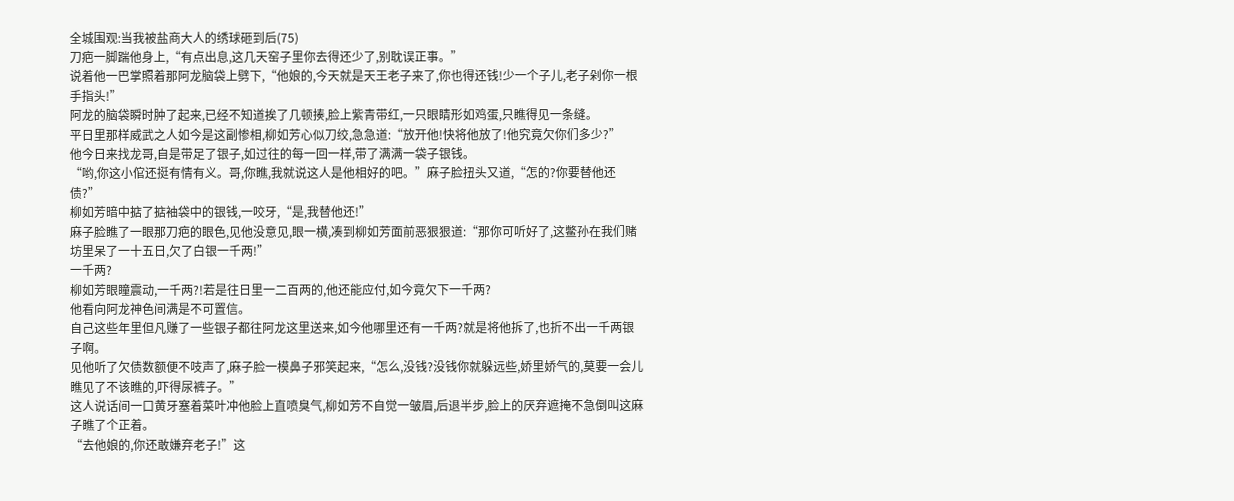全城围观:当我被盐商大人的绣球砸到后(75)
刀疤一脚踹他身上,“有点出息,这几天窑子里你去得还少了,别耽误正事。”
说着他一巴掌照着那阿龙脑袋上劈下,“他娘的,今天就是天王老子来了,你也得还钱!少一个子儿,老子剁你一根手指头!”
阿龙的脑袋瞬时肿了起来,已经不知道挨了几顿揍,脸上紫青带红,一只眼睛形如鸡蛋,只瞧得见一条缝。
平日里那样威武之人如今是这副惨相,柳如芳心似刀绞,急急道:“放开他!快将他放了!他究竟欠你们多少?”
他今日来找龙哥,自是带足了银子,如过往的每一回一样,带了满满一袋子银钱。
“哟,你这小倌还挺有情有义。哥,你瞧,我就说这人是他相好的吧。”麻子脸扭头又道,“怎的?你要替他还债?”
柳如芳暗中掂了掂袖袋中的银钱,一咬牙,“是,我替他还!”
麻子脸瞧了一眼那刀疤的眼色,见他没意见,眼一横,凑到柳如芳面前恶狠狠道:“那你可听好了,这鳖孙在我们赌坊里呆了一十五日,欠了白银一千两!”
一千两?
柳如芳眼瞳震动,一千两?!若是往日里一二百两的,他还能应付,如今竟欠下一千两?
他看向阿龙神色间满是不可置信。
自己这些年里但凡赚了一些银子都往阿龙这里送来,如今他哪里还有一千两?就是将他拆了,也折不出一千两银子啊。
见他听了欠债数额便不吱声了,麻子脸一模鼻子邪笑起来,“怎么,没钱?没钱你就躲远些,娇里娇气的,莫要一会儿瞧见了不该瞧的,吓得尿裤子。”
这人说话间一口黄牙塞着菜叶冲他脸上直喷臭气,柳如芳不自觉一皱眉,后退半步,脸上的厌弃遮掩不急倒叫这麻子瞧了个正着。
“去他娘的,你还敢嫌弃老子!”这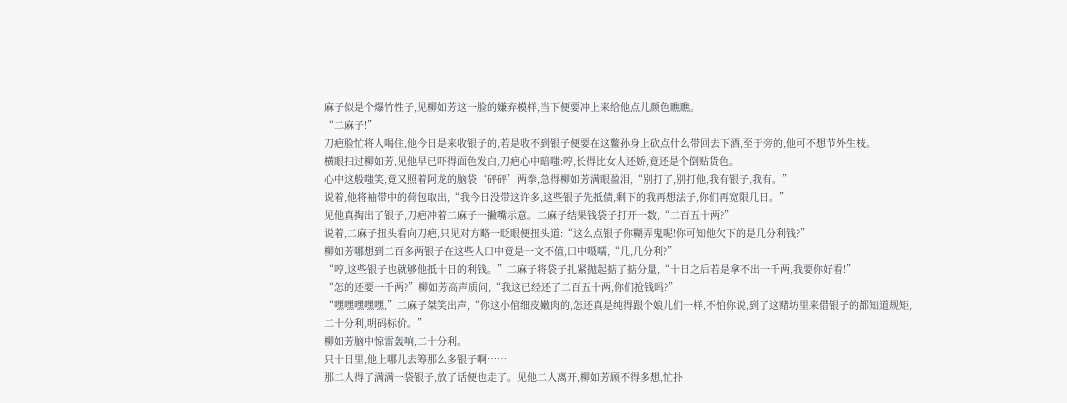麻子似是个爆竹性子,见柳如芳这一脸的嫌弃模样,当下便要冲上来给他点儿颜色瞧瞧。
“二麻子!”
刀疤脸忙将人喝住,他今日是来收银子的,若是收不到银子便要在这鳖孙身上砍点什么带回去下酒,至于旁的,他可不想节外生枝。
横眼扫过柳如芳,见他早已吓得面色发白,刀疤心中暗嗤:哼,长得比女人还娇,竟还是个倒贴货色。
心中这般嗤笑,竟又照着阿龙的脑袋‘砰砰’两拳,急得柳如芳满眼盈泪,“别打了,别打他,我有银子,我有。”
说着,他将袖带中的荷包取出,“我今日没带这许多,这些银子先抵债,剩下的我再想法子,你们再宽限几日。”
见他真掏出了银子,刀疤冲着二麻子一撇嘴示意。二麻子结果钱袋子打开一数,“二百五十两?”
说着,二麻子扭头看向刀疤,只见对方略一眨眼便扭头道:“这么点银子你糊弄鬼呢!你可知他欠下的是几分利钱?”
柳如芳哪想到二百多两银子在这些人口中竟是一文不值,口中嗫嚅,“几,几分利?”
“哼,这些银子也就够他抵十日的利钱。”二麻子将袋子扎紧抛起掂了掂分量,“十日之后若是拿不出一千两,我要你好看!”
“怎的还要一千两?”柳如芳高声质问,“我这已经还了二百五十两,你们抢钱吗?”
“嘿嘿嘿嘿嘿,”二麻子桀笑出声,“你这小倌细皮嫩肉的,怎还真是纯得跟个娘儿们一样,不怕你说,到了这赌坊里来借银子的都知道规矩,二十分利,明码标价。”
柳如芳脑中惊雷轰响,二十分利。
只十日里,他上哪儿去筹那么多银子啊……
那二人得了满满一袋银子,放了话便也走了。见他二人离开,柳如芳顾不得多想,忙扑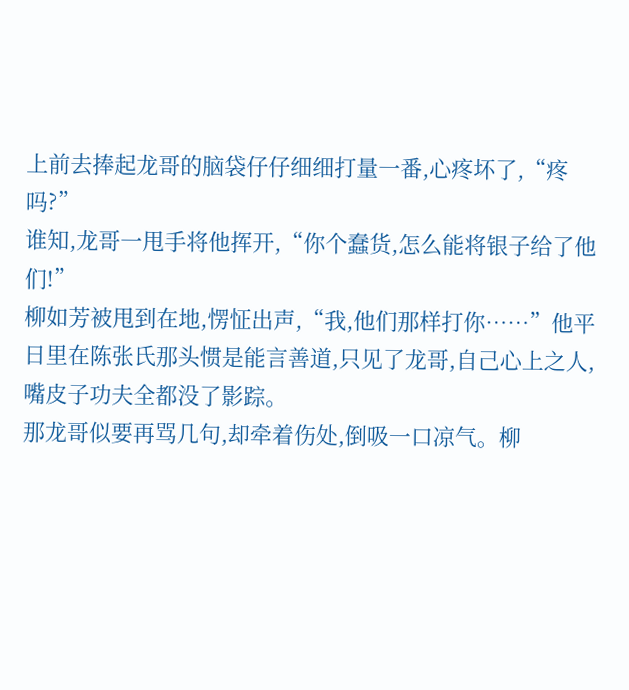上前去捧起龙哥的脑袋仔仔细细打量一番,心疼坏了,“疼吗?”
谁知,龙哥一甩手将他挥开,“你个蠢货,怎么能将银子给了他们!”
柳如芳被甩到在地,愣怔出声,“我,他们那样打你……”他平日里在陈张氏那头惯是能言善道,只见了龙哥,自己心上之人,嘴皮子功夫全都没了影踪。
那龙哥似要再骂几句,却牵着伤处,倒吸一口凉气。柳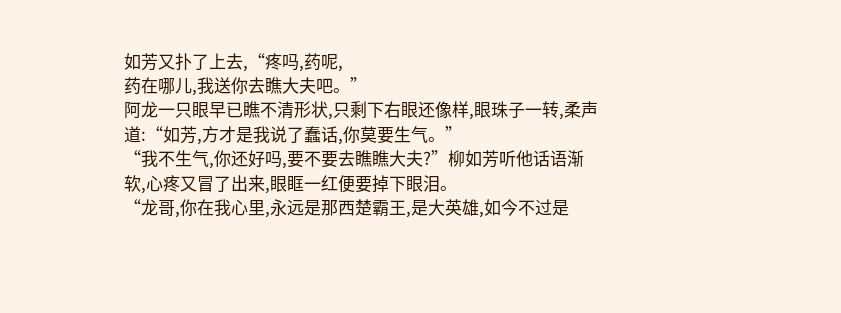如芳又扑了上去,“疼吗,药呢,
药在哪儿,我送你去瞧大夫吧。”
阿龙一只眼早已瞧不清形状,只剩下右眼还像样,眼珠子一转,柔声道:“如芳,方才是我说了蠢话,你莫要生气。”
“我不生气,你还好吗,要不要去瞧瞧大夫?”柳如芳听他话语渐软,心疼又冒了出来,眼眶一红便要掉下眼泪。
“龙哥,你在我心里,永远是那西楚霸王,是大英雄,如今不过是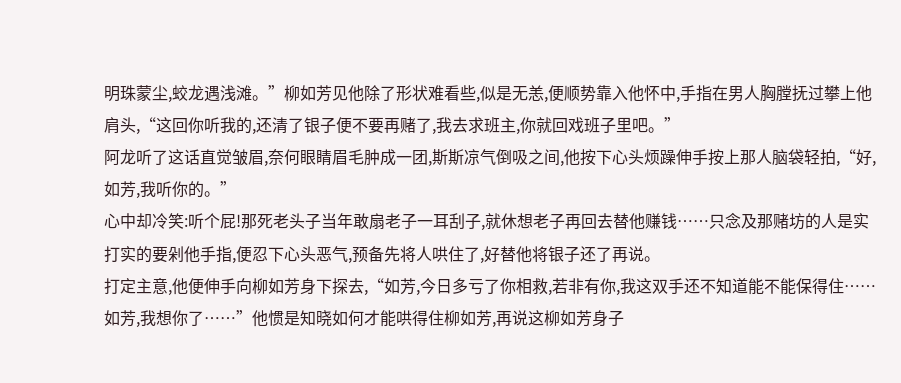明珠蒙尘,蛟龙遇浅滩。”柳如芳见他除了形状难看些,似是无恙,便顺势靠入他怀中,手指在男人胸膛抚过攀上他肩头,“这回你听我的,还清了银子便不要再赌了,我去求班主,你就回戏班子里吧。”
阿龙听了这话直觉皱眉,奈何眼睛眉毛肿成一团,斯斯凉气倒吸之间,他按下心头烦躁伸手按上那人脑袋轻拍,“好,如芳,我听你的。”
心中却冷笑:听个屁!那死老头子当年敢扇老子一耳刮子,就休想老子再回去替他赚钱……只念及那赌坊的人是实打实的要剁他手指,便忍下心头恶气,预备先将人哄住了,好替他将银子还了再说。
打定主意,他便伸手向柳如芳身下探去,“如芳,今日多亏了你相救,若非有你,我这双手还不知道能不能保得住……如芳,我想你了……”他惯是知晓如何才能哄得住柳如芳,再说这柳如芳身子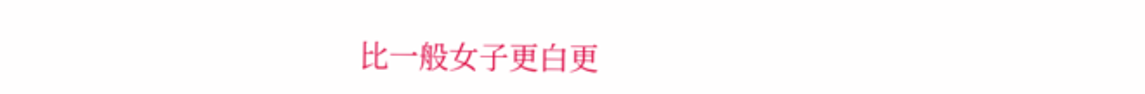比一般女子更白更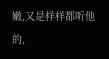嫩,又是样样都听他的,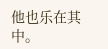他也乐在其中。